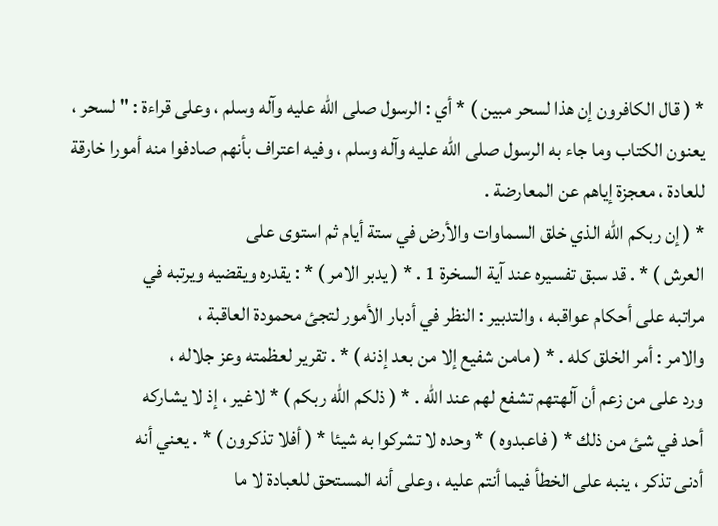* ( قال الكافرون إن هذا لسحر مبين ) * أي : الرسول صلى الله عليه وآله وسلم ، وعلى قراءة : " لسحر ،
يعنون الكتاب وما جاء به الرسول صلى الله عليه وآله وسلم ، وفيه اعتراف بأنهم صادفوا منه أمورا خارقة
للعادة ، معجزة إياهم عن المعارضة .
* ( إن ربكم الله الذي خلق السماوات والأرض في ستة أيام ثم استوى على
العرش ) * . قد سبق تفسيره عند آية السخرة 1 . * ( يدبر الامر ) * : يقدره ويقضيه ويرتبه في
مراتبه على أحكام عواقبه ، والتدبير : النظر في أدبار الأمور لتجئ محمودة العاقبة ،
والامر : أمر الخلق كله . * ( مامن شفيع إلا من بعد إذنه ) * . تقرير لعظمته وعز جلاله ،
ورد على من زعم أن آلهتهم تشفع لهم عند الله . * ( ذلكم الله ربكم ) * لاغير ، إذ لا يشاركه
أحد في شئ من ذلك * ( فاعبدوه ) * وحده لا تشركوا به شيئا * ( أفلا تذكرون ) * . يعني أنه
أدنى تذكر ، ينبه على الخطأ فيما أنتم عليه ، وعلى أنه المستحق للعبادة لا ما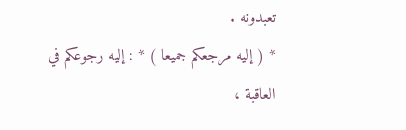تعبدونه .
* ( إليه مرجعكم جميعا ) * : إليه رجوعكم في العاقبة ،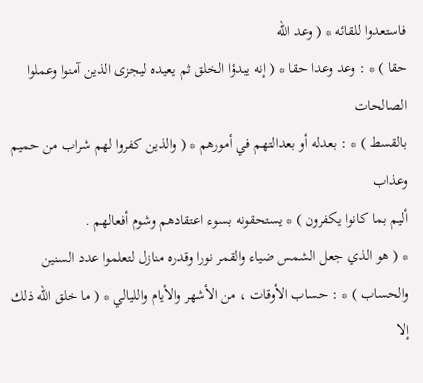فاستعدوا للقائه * ( وعد الله
حقا ) * : وعد وعدا حقا * ( إنه يبدؤا الخلق ثم يعيده ليجزى الذين آمنوا وعملوا الصالحات
بالقسط ) * : بعدله أو بعدالتهم في أمورهم * ( والذين كفروا لهم شراب من حميم وعذاب
أليم بما كانوا يكفرون ) * يستحقونه بسوء اعتقادهم وشوم أفعالهم .
* ( هو الذي جعل الشمس ضياء والقمر نورا وقدره منازل لتعلموا عدد السنين
والحساب ) * : حساب الأوقات ، من الأشهر والأيام والليالي * ( ما خلق الله ذلك إلا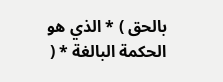بالحق ) * الذي هو الحكمة البالغة * (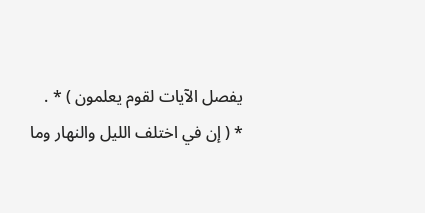يفصل الآيات لقوم يعلمون ) * .
* ( إن في اختلف الليل والنهار وما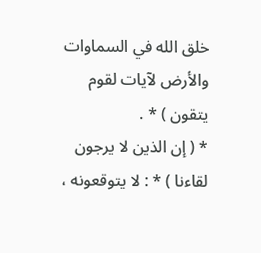خلق الله في السماوات والأرض لآيات لقوم
يتقون ) * .
* ( إن الذين لا يرجون لقاءنا ) * : لا يتوقعونه ،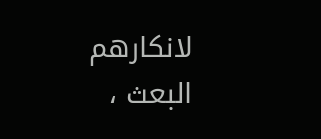لانكارهم البعث ،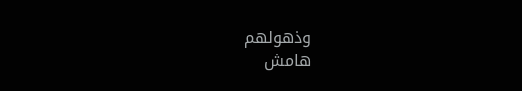وذهولهم
هامش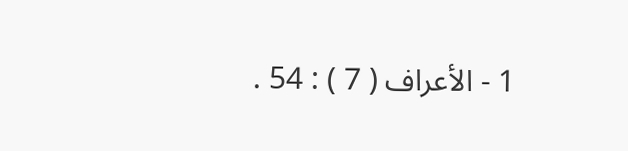1 - الأعراف ( 7 ) : 54 .